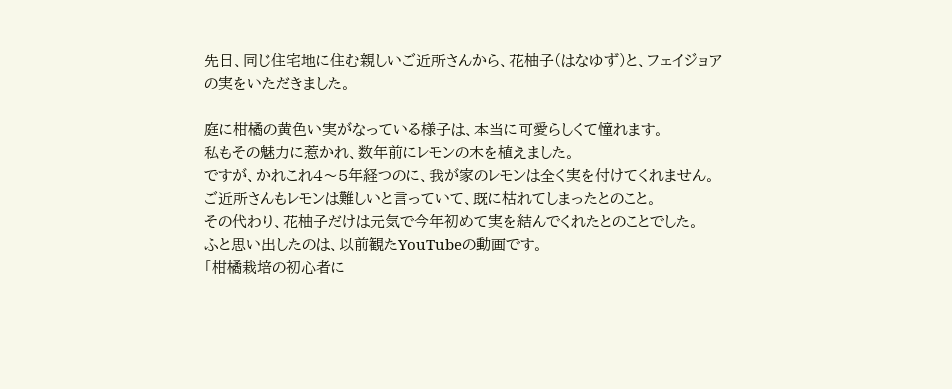先日、同じ住宅地に住む親しいご近所さんから、花柚子(はなゆず)と、フェイジョアの実をいただきました。

庭に柑橘の黄色い実がなっている様子は、本当に可愛らしくて憧れます。
私もその魅力に惹かれ、数年前にレモンの木を植えました。
ですが、かれこれ4〜5年経つのに、我が家のレモンは全く実を付けてくれません。
ご近所さんもレモンは難しいと言っていて、既に枯れてしまったとのこと。
その代わり、花柚子だけは元気で今年初めて実を結んでくれたとのことでした。
ふと思い出したのは、以前観たYouTubeの動画です。
「柑橘栽培の初心者に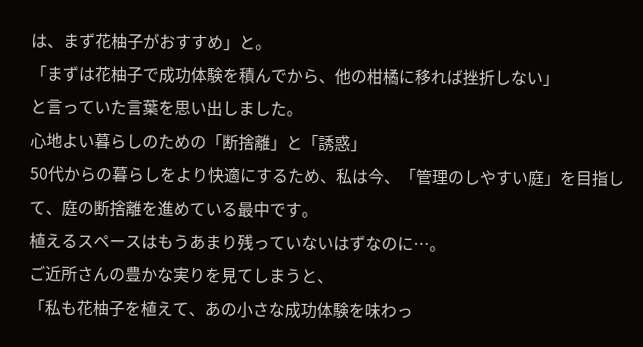は、まず花柚子がおすすめ」と。
「まずは花柚子で成功体験を積んでから、他の柑橘に移れば挫折しない」
と言っていた言葉を思い出しました。
心地よい暮らしのための「断捨離」と「誘惑」
50代からの暮らしをより快適にするため、私は今、「管理のしやすい庭」を目指して、庭の断捨離を進めている最中です。
植えるスペースはもうあまり残っていないはずなのに…。
ご近所さんの豊かな実りを見てしまうと、
「私も花柚子を植えて、あの小さな成功体験を味わっ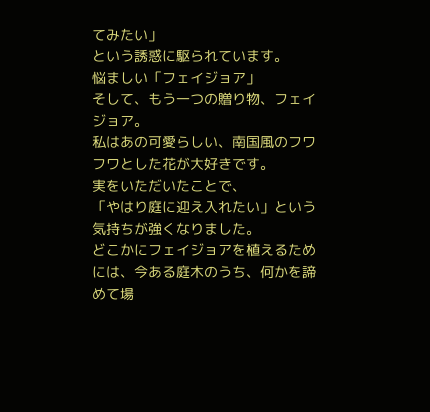てみたい」
という誘惑に駆られています。
悩ましい「フェイジョア」
そして、もう一つの贈り物、フェイジョア。
私はあの可愛らしい、南国風のフワフワとした花が大好きです。
実をいただいたことで、
「やはり庭に迎え入れたい」という気持ちが強くなりました。
どこかにフェイジョアを植えるためには、今ある庭木のうち、何かを諦めて場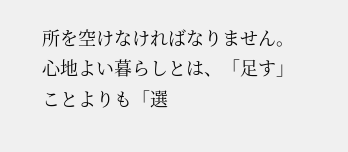所を空けなければなりません。
心地よい暮らしとは、「足す」ことよりも「選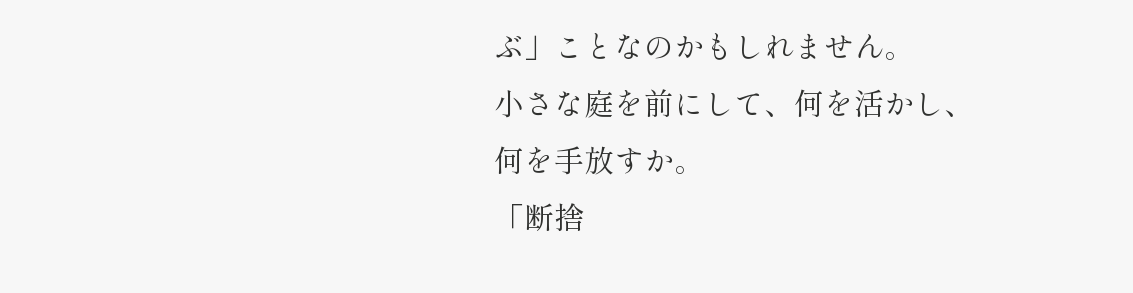ぶ」ことなのかもしれません。
小さな庭を前にして、何を活かし、何を手放すか。
「断捨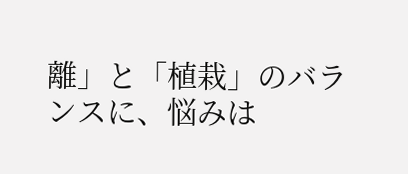離」と「植栽」のバランスに、悩みは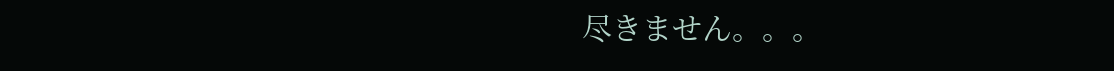尽きません。。。